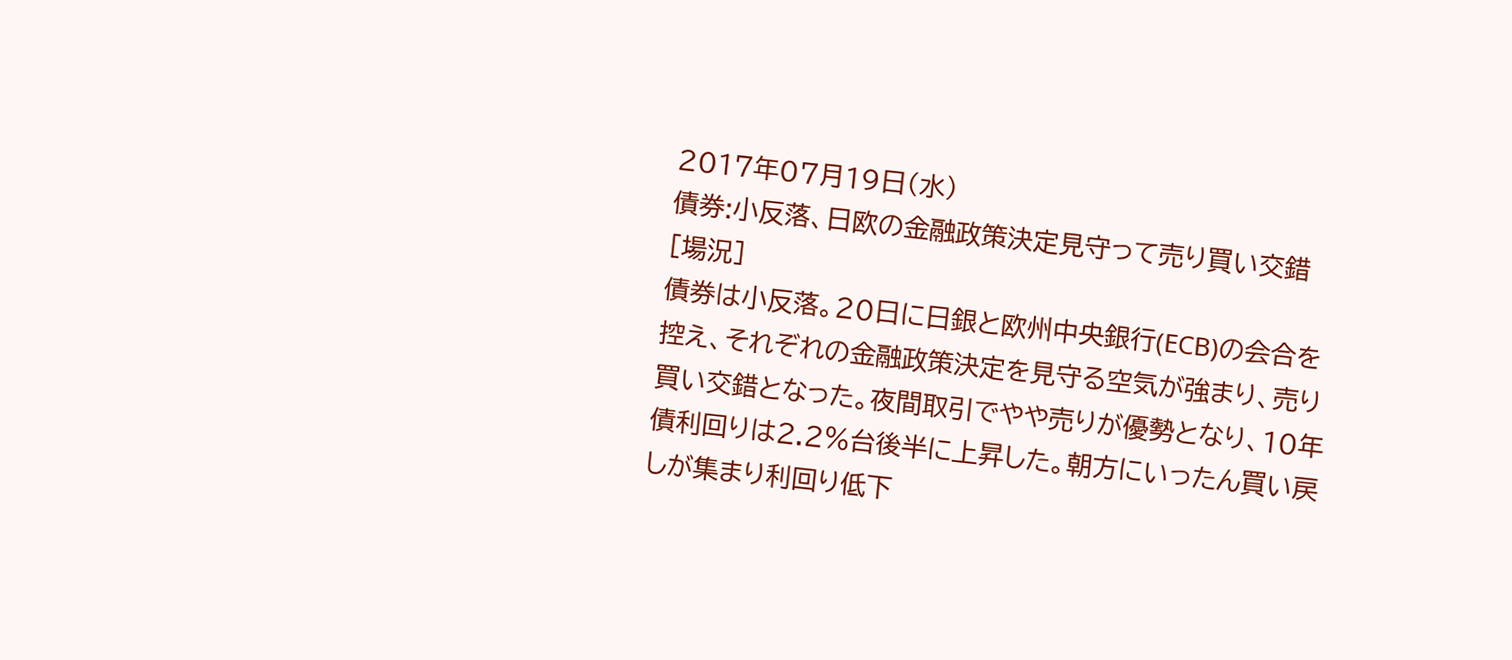2017年07月19日(水)
債券:小反落、日欧の金融政策決定見守って売り買い交錯
[場況]
債券は小反落。20日に日銀と欧州中央銀行(ECB)の会合を控え、それぞれの金融政策決定を見守る空気が強まり、売り買い交錯となった。夜間取引でやや売りが優勢となり、10年債利回りは2.2%台後半に上昇した。朝方にいったん買い戻しが集まり利回り低下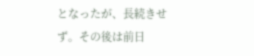となったが、長続きせず。その後は前日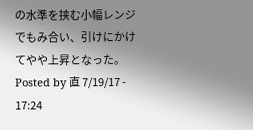の水準を挟む小幅レンジでもみ合い、引けにかけてやや上昇となった。
Posted by 直 7/19/17 - 17:24